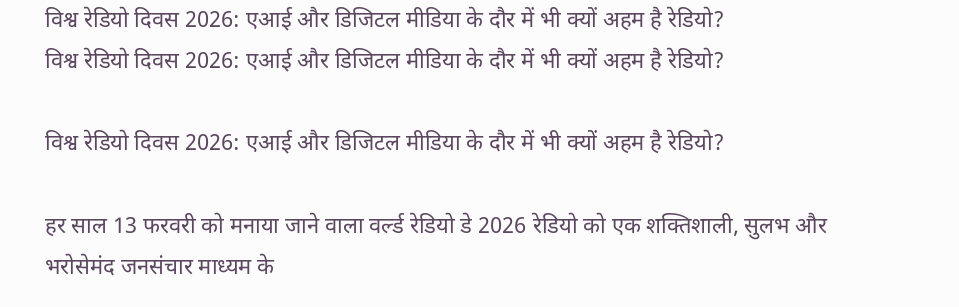विश्व रेडियो दिवस 2026: एआई और डिजिटल मीडिया के दौर में भी क्यों अहम है रेडियो?
विश्व रेडियो दिवस 2026: एआई और डिजिटल मीडिया के दौर में भी क्यों अहम है रेडियो?

विश्व रेडियो दिवस 2026: एआई और डिजिटल मीडिया के दौर में भी क्यों अहम है रेडियो?

हर साल 13 फरवरी को मनाया जाने वाला वर्ल्ड रेडियो डे 2026 रेडियो को एक शक्तिशाली, सुलभ और भरोसेमंद जनसंचार माध्यम के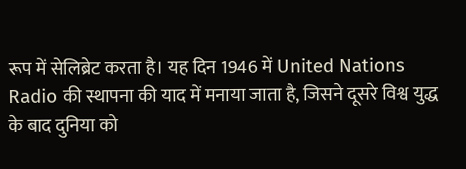रूप में सेलिब्रेट करता है। यह दिन 1946 में United Nations Radio की स्थापना की याद में मनाया जाता है, जिसने दूसरे विश्व युद्ध के बाद दुनिया को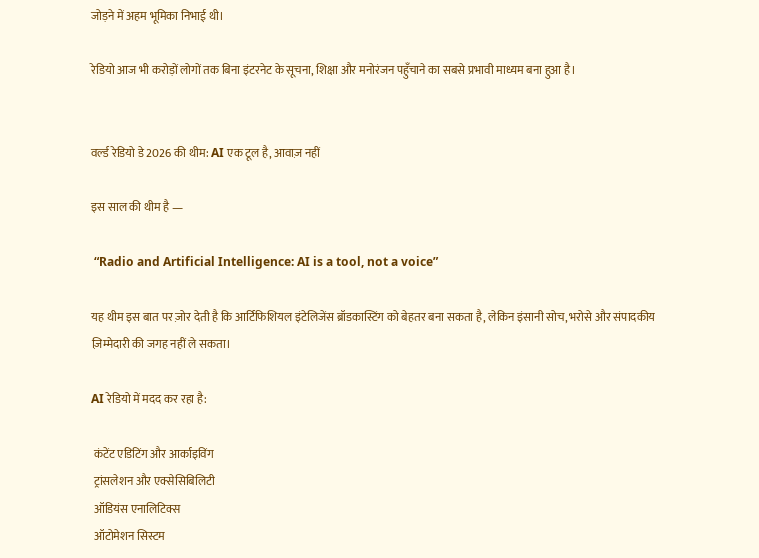जोड़ने में अहम भूमिका निभाई थी।

रेडियो आज भी करोड़ों लोगों तक बिना इंटरनेट के सूचना, शिक्षा और मनोरंजन पहुँचाने का सबसे प्रभावी माध्यम बना हुआ है।


वर्ल्ड रेडियो डे 2026 की थीम: AI एक टूल है, आवाज़ नहीं

इस साल की थीम है —

 “Radio and Artificial Intelligence: AI is a tool, not a voice”

यह थीम इस बात पर ज़ोर देती है कि आर्टिफिशियल इंटेलिजेंस ब्रॉडकास्टिंग को बेहतर बना सकता है, लेकिन इंसानी सोच, भरोसे और संपादकीय ज़िम्मेदारी की जगह नहीं ले सकता।

AI रेडियो में मदद कर रहा है:

 कंटेंट एडिटिंग और आर्काइविंग
 ट्रांसलेशन और एक्सेसिबिलिटी
 ऑडियंस एनालिटिक्स
 ऑटोमेशन सिस्टम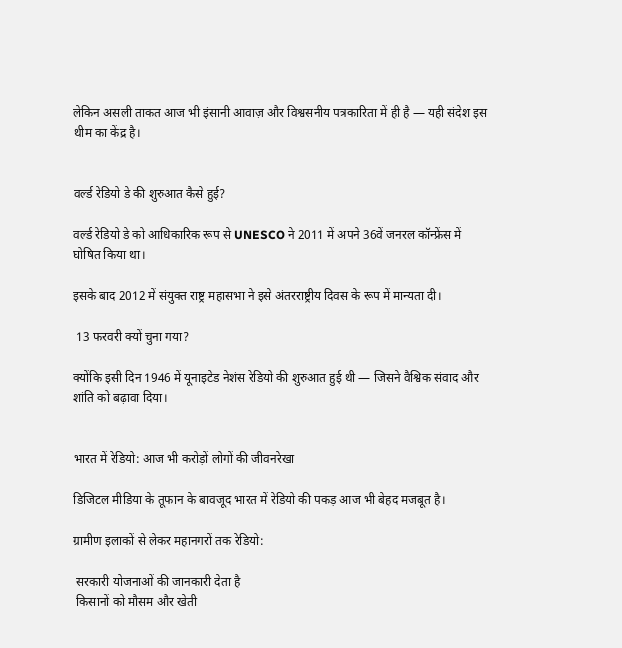लेकिन असली ताकत आज भी इंसानी आवाज़ और विश्वसनीय पत्रकारिता में ही है — यही संदेश इस थीम का केंद्र है।


वर्ल्ड रेडियो डे की शुरुआत कैसे हुई?

वर्ल्ड रेडियो डे को आधिकारिक रूप से UNESCO ने 2011 में अपने 36वें जनरल कॉन्फ्रेंस में घोषित किया था।

इसके बाद 2012 में संयुक्त राष्ट्र महासभा ने इसे अंतरराष्ट्रीय दिवस के रूप में मान्यता दी।

 13 फरवरी क्यों चुना गया?

क्योंकि इसी दिन 1946 में यूनाइटेड नेशंस रेडियो की शुरुआत हुई थी — जिसने वैश्विक संवाद और शांति को बढ़ावा दिया।


भारत में रेडियो: आज भी करोड़ों लोगों की जीवनरेखा

डिजिटल मीडिया के तूफान के बावजूद भारत में रेडियो की पकड़ आज भी बेहद मजबूत है।

ग्रामीण इलाकों से लेकर महानगरों तक रेडियो:

 सरकारी योजनाओं की जानकारी देता है
 किसानों को मौसम और खेती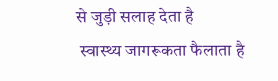से जुड़ी सलाह देता है
 स्वास्थ्य जागरूकता फैलाता है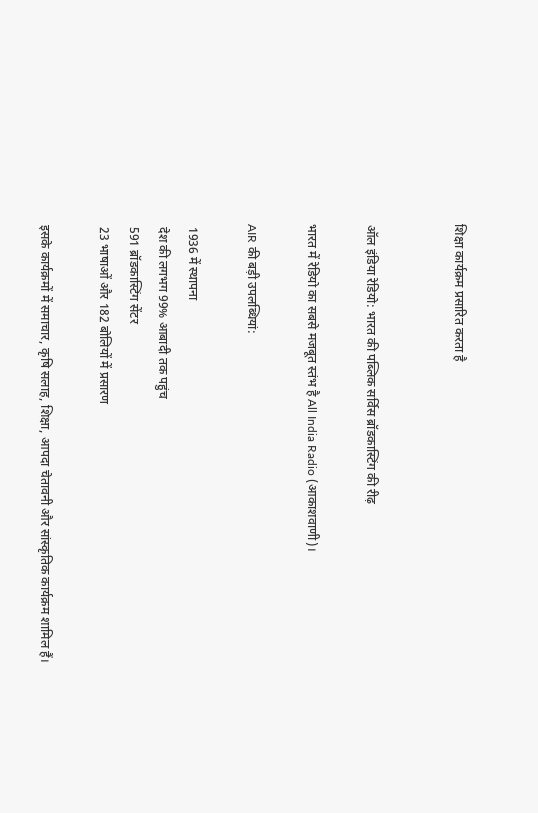शिक्षा कार्यक्रम प्रसारित करता है


ऑल इंडिया रेडियो: भारत की पब्लिक सर्विस ब्रॉडकास्टिंग की रीढ़

भारत में रेडियो का सबसे मजबूत स्तंभ है All India Radio (आकाशवाणी)।

AIR की बड़ी उपलब्धियां:

 1936 में स्थापना
 देश की लगभग 99% आबादी तक पहुंच
 591 ब्रॉडकास्टिंग सेंटर
 23 भाषाओं और 182 बोलियों में प्रसारण

इसके कार्यक्रमों में समाचार, कृषि सलाह, शिक्षा, आपदा चेतावनी और सांस्कृतिक कार्यक्रम शामिल हैं।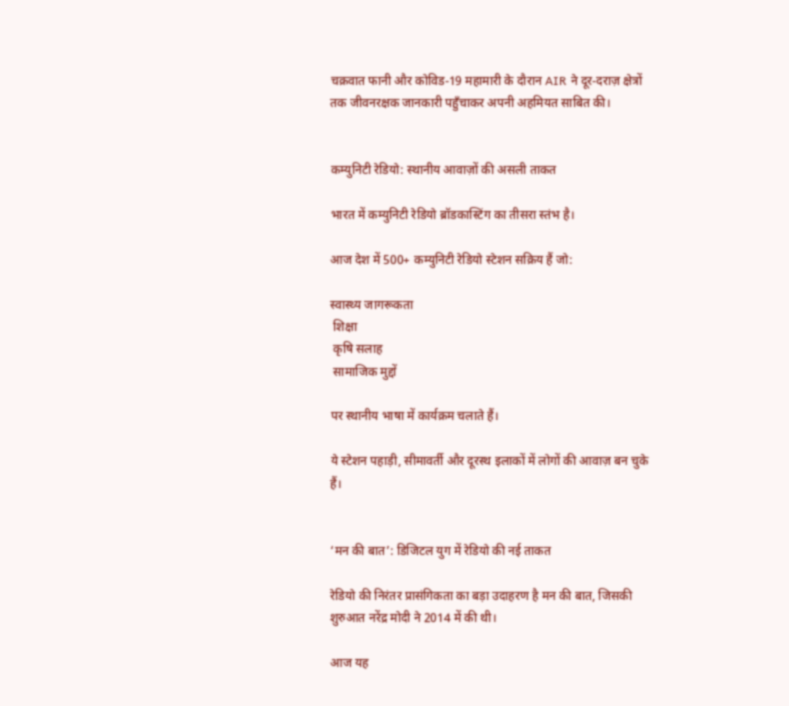चक्रवात फानी और कोविड-19 महामारी के दौरान AIR ने दूर-दराज़ क्षेत्रों तक जीवनरक्षक जानकारी पहुँचाकर अपनी अहमियत साबित की।


कम्युनिटी रेडियो: स्थानीय आवाज़ों की असली ताकत

भारत में कम्युनिटी रेडियो ब्रॉडकास्टिंग का तीसरा स्तंभ है।

आज देश में 500+ कम्युनिटी रेडियो स्टेशन सक्रिय हैं जो:

स्वास्थ्य जागरूकता
 शिक्षा
 कृषि सलाह
 सामाजिक मुद्दों

पर स्थानीय भाषा में कार्यक्रम चलाते हैं।

ये स्टेशन पहाड़ी, सीमावर्ती और दूरस्थ इलाकों में लोगों की आवाज़ बन चुके हैं।


‘मन की बात’: डिजिटल युग में रेडियो की नई ताकत

रेडियो की निरंतर प्रासंगिकता का बड़ा उदाहरण है मन की बात, जिसकी शुरुआत नरेंद्र मोदी ने 2014 में की थी।

आज यह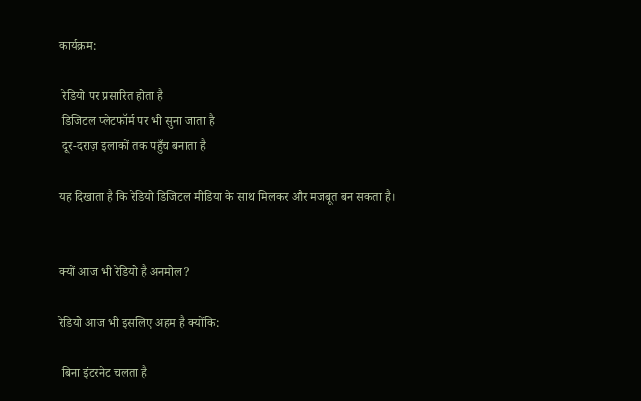कार्यक्रम:

 रेडियो पर प्रसारित होता है
 डिजिटल प्लेटफॉर्म पर भी सुना जाता है
 दूर-दराज़ इलाकों तक पहुँच बनाता है

यह दिखाता है कि रेडियो डिजिटल मीडिया के साथ मिलकर और मजबूत बन सकता है।


क्यों आज भी रेडियो है अनमोल?

रेडियो आज भी इसलिए अहम है क्योंकि:

 बिना इंटरनेट चलता है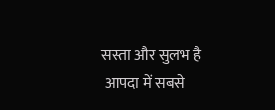सस्ता और सुलभ है
 आपदा में सबसे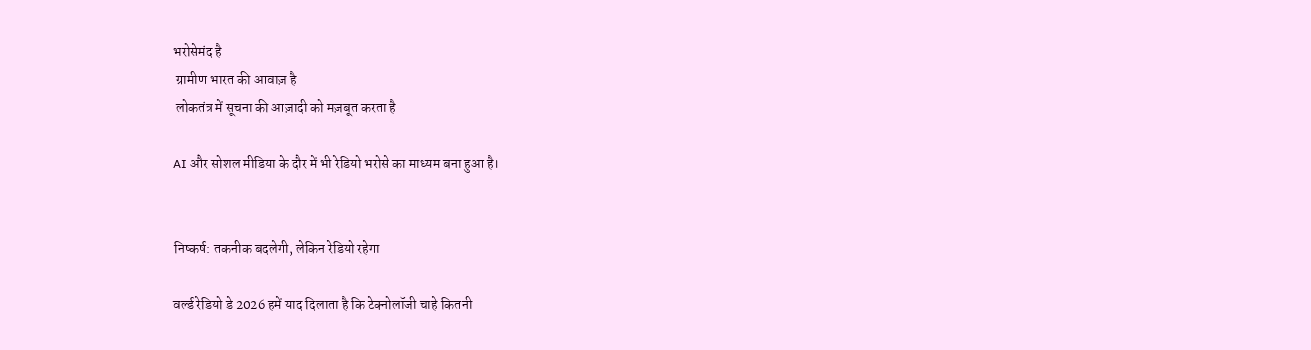भरोसेमंद है
 ग्रामीण भारत की आवाज़ है
 लोकतंत्र में सूचना की आज़ादी को मज़बूत करता है

AI और सोशल मीडिया के दौर में भी रेडियो भरोसे का माध्यम बना हुआ है।


निष्कर्ष: तकनीक बदलेगी, लेकिन रेडियो रहेगा

वर्ल्ड रेडियो डे 2026 हमें याद दिलाता है कि टेक्नोलॉजी चाहे कितनी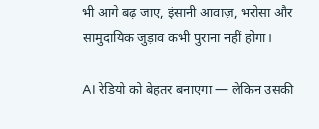भी आगे बढ़ जाए, इंसानी आवाज़, भरोसा और सामुदायिक जुड़ाव कभी पुराना नहीं होगा।

AI रेडियो को बेहतर बनाएगा — लेकिन उसकी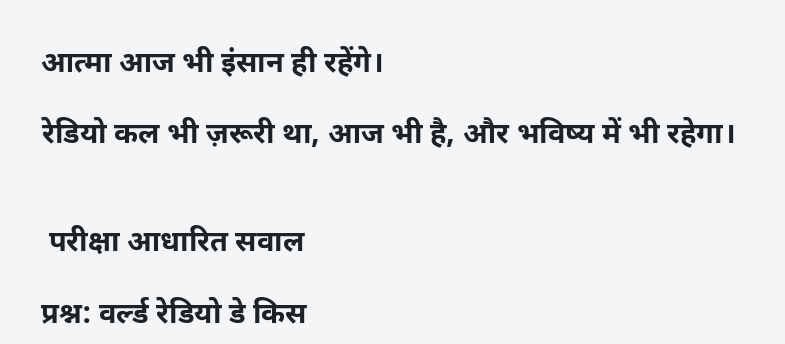आत्मा आज भी इंसान ही रहेंगे।

रेडियो कल भी ज़रूरी था, आज भी है, और भविष्य में भी रहेगा।


 परीक्षा आधारित सवाल

प्रश्न: वर्ल्ड रेडियो डे किस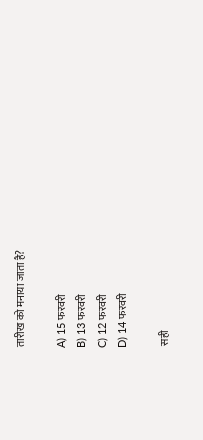तारीख को मनाया जाता है?

A) 15 फरवरी
B) 13 फरवरी
C) 12 फरवरी
D) 14 फरवरी

 सही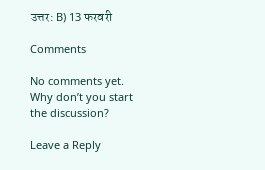उत्तर: B) 13 फरवरी

Comments

No comments yet. Why don’t you start the discussion?

Leave a Reply